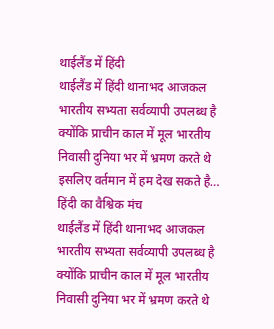थाईलैंड में हिंदी
थाईलैंड में हिंदी थानाभद आजकल भारतीय सभ्यता सर्वव्यापी उपलब्ध है क्योंकि प्राचीन काल में मूल भारतीय निवासी दुनिया भर में भ्रमण करते थे इसलिए वर्तमान में हम देख सकते है…
हिंदी का वैश्विक मंच
थाईलैंड में हिंदी थानाभद आजकल भारतीय सभ्यता सर्वव्यापी उपलब्ध है क्योंकि प्राचीन काल में मूल भारतीय निवासी दुनिया भर में भ्रमण करते थे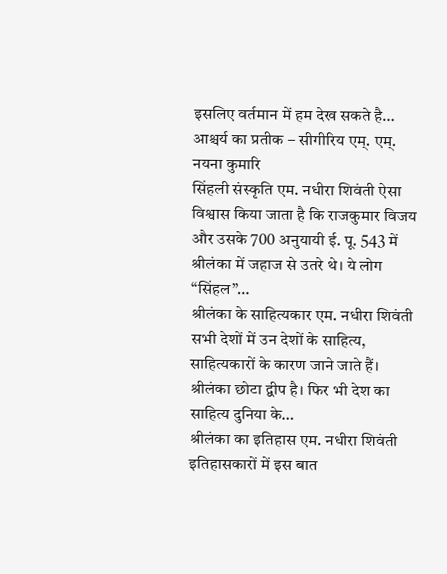इसलिए वर्तमान में हम देख सकते है…
आश्चर्य का प्रतीक – सीगीरिय एम्. एम्. नयना कुमारि
सिंहली संस्कृति एम. नधीरा शिवंती ऐसा विश्वास किया जाता है कि राजकुमार विजय और उसके 700 अनुयायी ई. पू. 543 में श्रीलंका में जहाज से उतरे थे। ये लोग “सिंहल”…
श्रीलंका के साहित्यकार एम. नधीरा शिवंती सभी देशों में उन देशों के साहित्य, साहित्यकारों के कारण जाने जाते हैं। श्रीलंका छोटा द्वीप है। फिर भी देश का साहित्य दुनिया के…
श्रीलंका का इतिहास एम. नधीरा शिवंती इतिहासकारों में इस बात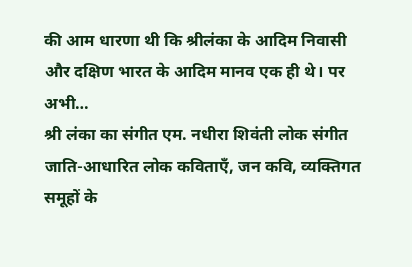की आम धारणा थी कि श्रीलंका के आदिम निवासी और दक्षिण भारत के आदिम मानव एक ही थे। पर अभी…
श्री लंका का संगीत एम. नधीरा शिवंती लोक संगीत जाति-आधारित लोक कविताएँ, जन कवि, व्यक्तिगत समूहों के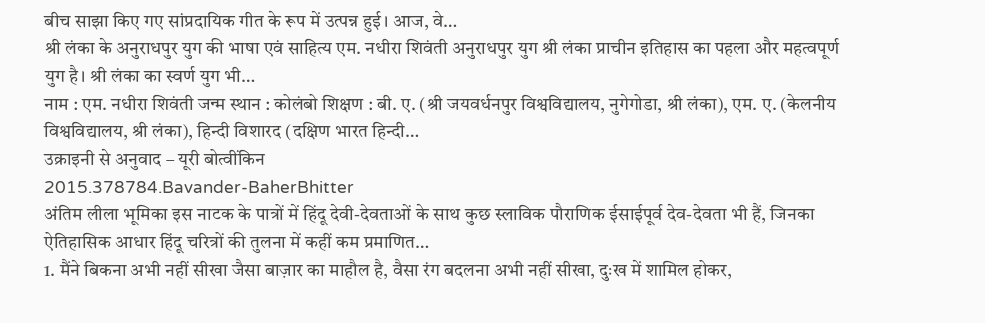बीच साझा किए गए सांप्रदायिक गीत के रूप में उत्पन्न हुई। आज, वे…
श्री लंका के अनुराधपुर युग की भाषा एवं साहित्य एम. नधीरा शिवंती अनुराधपुर युग श्री लंका प्राचीन इतिहास का पहला और महत्वपूर्ण युग है। श्री लंका का स्वर्ण युग भी…
नाम : एम. नधीरा शिवंती जन्म स्थान : कोलंबो शिक्षण : बी. ए. (श्री जयवर्धनपुर विश्वविद्यालय, नुगेगोडा, श्री लंका), एम. ए. (केलनीय विश्वविद्यालय, श्री लंका), हिन्दी विशारद (दक्षिण भारत हिन्दी…
उक्राइनी से अनुवाद – यूरी बोत्वींकिन
2015.378784.Bavander-BaherBhitter
अंतिम लीला भूमिका इस नाटक के पात्रों में हिंदू देवी-देवताओं के साथ कुछ स्लाविक पौराणिक ईसाईपूर्व देव-देवता भी हैं, जिनका ऐतिहासिक आधार हिंदू चरित्रों की तुलना में कहीं कम प्रमाणित…
1. मैंने बिकना अभी नहीं सीखा जैसा बाज़ार का माहौल है, वैसा रंग बदलना अभी नहीं सीखा, दुःख में शामिल होकर,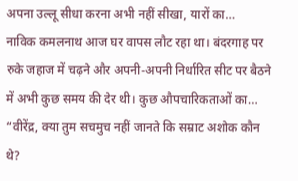अपना उल्लू सीधा करना अभी नहीं सीखा, यारों का…
नाविक कमलनाथ आज घर वापस लौट रहा था। बंदरगाह पर रुके जहाज में चढ़ने और अपनी-अपनी निर्धारित सीट पर बैठने में अभी कुछ समय की देर थी। कुछ औपचारिकताओं का…
“वीरेंद्र, क्या तुम सचमुच नहीं जानते कि सम्राट अशोक कौन थे?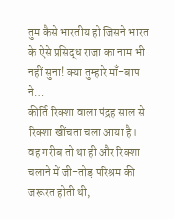तुम कैसे भारतीय हो जिसने भारत के ऐसे प्रसिद्ध राजा का नाम भी नहीं सुना! क्या तुम्हारे माँ-बाप ने…
कीर्ति रिक्शा वाला पंद्रह साल से रिक्शा खींचता चला आया है। वह गरीब तो था ही और रिक्शा चलाने में जी-तोड़ परिश्रम की जरूरत होती थी,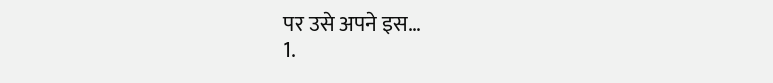पर उसे अपने इस…
1.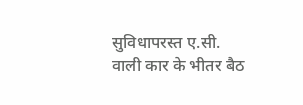सुविधापरस्त ए.सी. वाली कार के भीतर बैठ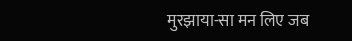मुरझाया-सा मन लिए जब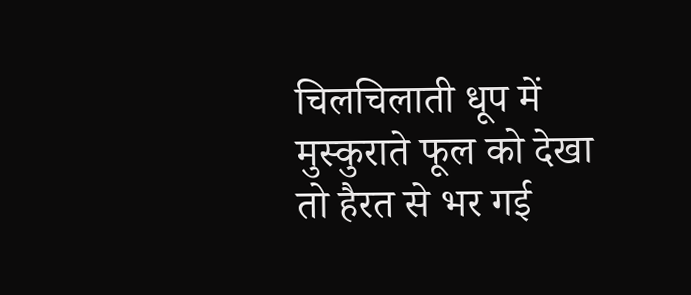चिलचिलाती धूप में मुस्कुराते फूल को देखा तो हैरत से भर गई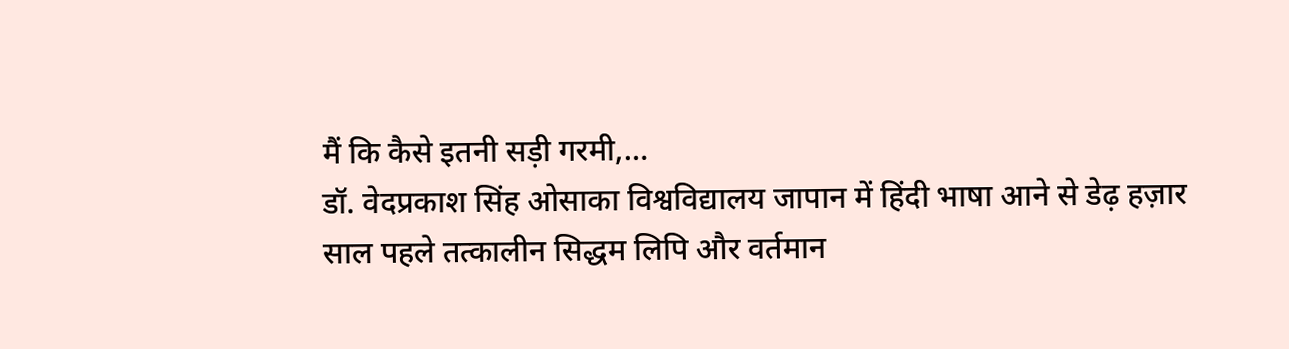मैं कि कैसे इतनी सड़ी गरमी,…
डॉ. वेदप्रकाश सिंह ओसाका विश्वविद्यालय जापान में हिंदी भाषा आने से डेढ़ हज़ार साल पहले तत्कालीन सिद्धम लिपि और वर्तमान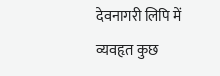देवनागरी लिपि में व्यवहृत कुछ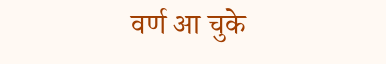वर्ण आ चुके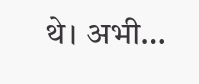थे। अभी…